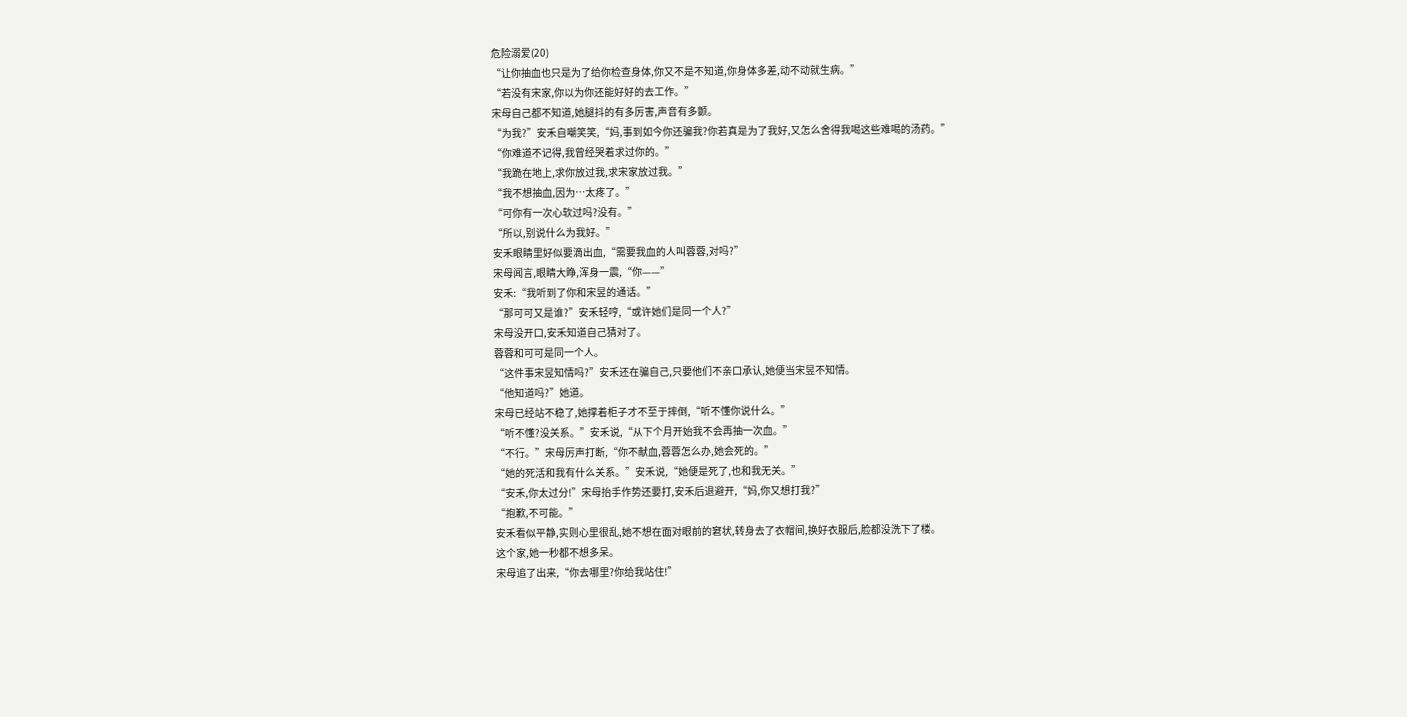危险溺爱(20)
“让你抽血也只是为了给你检查身体,你又不是不知道,你身体多差,动不动就生病。”
“若没有宋家,你以为你还能好好的去工作。”
宋母自己都不知道,她腿抖的有多厉害,声音有多颤。
“为我?”安禾自嘲笑笑,“妈,事到如今你还骗我?你若真是为了我好,又怎么舍得我喝这些难喝的汤药。”
“你难道不记得,我曾经哭着求过你的。”
“我跪在地上,求你放过我,求宋家放过我。”
“我不想抽血,因为…太疼了。”
“可你有一次心软过吗?没有。”
“所以,别说什么为我好。”
安禾眼睛里好似要滴出血,“需要我血的人叫蓉蓉,对吗?”
宋母闻言,眼睛大睁,浑身一震,“你——”
安禾:“我听到了你和宋昱的通话。”
“那可可又是谁?”安禾轻哼,“或许她们是同一个人?”
宋母没开口,安禾知道自己猜对了。
蓉蓉和可可是同一个人。
“这件事宋昱知情吗?”安禾还在骗自己,只要他们不亲口承认,她便当宋昱不知情。
“他知道吗?”她道。
宋母已经站不稳了,她撑着柜子才不至于摔倒,“听不懂你说什么。”
“听不懂?没关系。”安禾说,“从下个月开始我不会再抽一次血。”
“不行。”宋母厉声打断,“你不献血,蓉蓉怎么办,她会死的。”
“她的死活和我有什么关系。”安禾说,“她便是死了,也和我无关。”
“安禾,你太过分!”宋母抬手作势还要打,安禾后退避开,“妈,你又想打我?”
“抱歉,不可能。”
安禾看似平静,实则心里很乱,她不想在面对眼前的窘状,转身去了衣帽间,换好衣服后,脸都没洗下了楼。
这个家,她一秒都不想多呆。
宋母追了出来,“你去哪里?你给我站住!”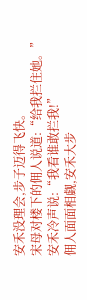安禾没理会,步子迈得飞快。
宋母对楼下的佣人说道:“给我拦住她。”
安禾冷声说:“我看谁敢拦我!”
佣人面面相觑,安禾大步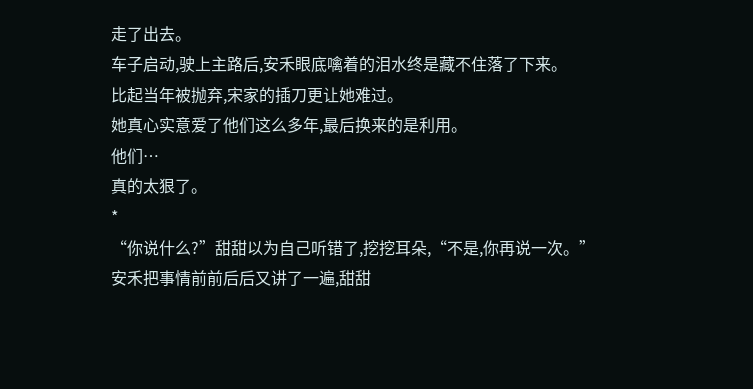走了出去。
车子启动,驶上主路后,安禾眼底噙着的泪水终是藏不住落了下来。
比起当年被抛弃,宋家的插刀更让她难过。
她真心实意爱了他们这么多年,最后换来的是利用。
他们…
真的太狠了。
*
“你说什么?”甜甜以为自己听错了,挖挖耳朵,“不是,你再说一次。”
安禾把事情前前后后又讲了一遍,甜甜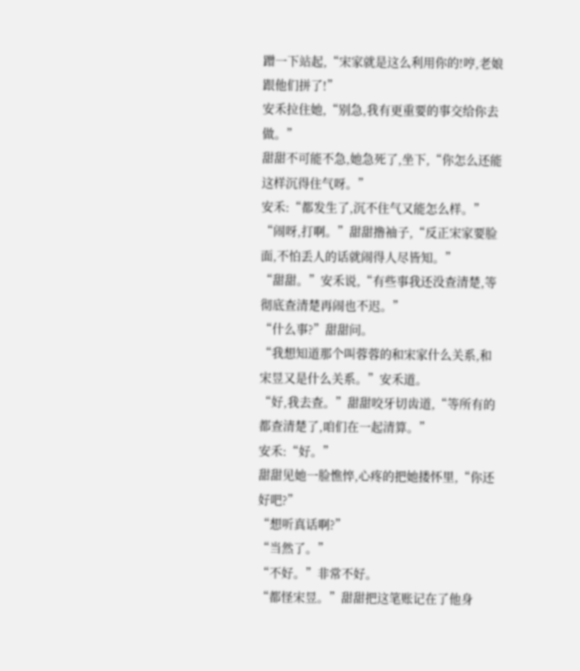蹭一下站起,“宋家就是这么利用你的!哼,老娘跟他们拼了!”
安禾拉住她,“别急,我有更重要的事交给你去做。”
甜甜不可能不急,她急死了,坐下,“你怎么还能这样沉得住气呀。”
安禾:“都发生了,沉不住气又能怎么样。”
“闹呀,打啊。”甜甜撸袖子,“反正宋家要脸面,不怕丢人的话就闹得人尽皆知。”
“甜甜。”安禾说,“有些事我还没查清楚,等彻底查清楚再闹也不迟。”
“什么事?”甜甜问。
“我想知道那个叫蓉蓉的和宋家什么关系,和宋昱又是什么关系。”安禾道。
“好,我去查。”甜甜咬牙切齿道,“等所有的都查清楚了,咱们在一起清算。”
安禾:“好。”
甜甜见她一脸憔悴,心疼的把她搂怀里,“你还好吧?”
“想听真话啊?”
“当然了。”
“不好。”非常不好。
“都怪宋昱。”甜甜把这笔账记在了他身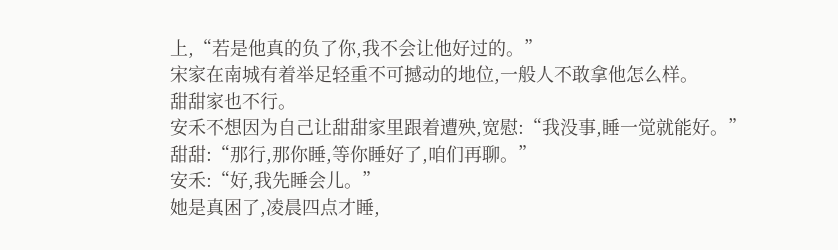上,“若是他真的负了你,我不会让他好过的。”
宋家在南城有着举足轻重不可撼动的地位,一般人不敢拿他怎么样。
甜甜家也不行。
安禾不想因为自己让甜甜家里跟着遭殃,宽慰:“我没事,睡一觉就能好。”
甜甜:“那行,那你睡,等你睡好了,咱们再聊。”
安禾:“好,我先睡会儿。”
她是真困了,凌晨四点才睡,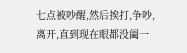七点被吵醒,然后挨打,争吵,离开,直到现在眼都没阖一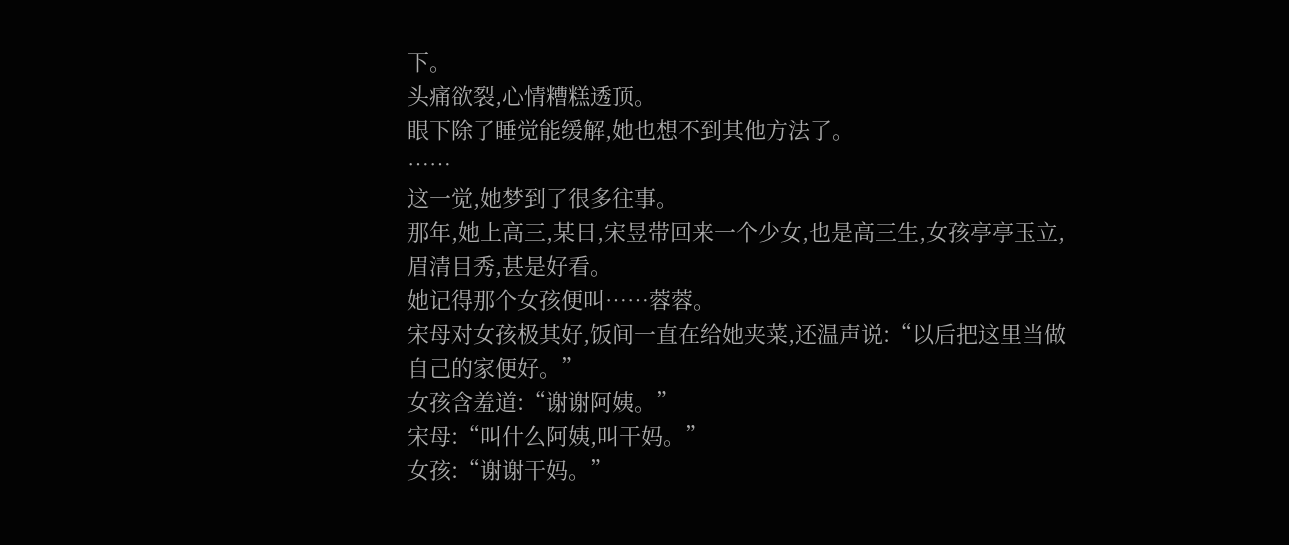下。
头痛欲裂,心情糟糕透顶。
眼下除了睡觉能缓解,她也想不到其他方法了。
……
这一觉,她梦到了很多往事。
那年,她上高三,某日,宋昱带回来一个少女,也是高三生,女孩亭亭玉立,眉清目秀,甚是好看。
她记得那个女孩便叫……蓉蓉。
宋母对女孩极其好,饭间一直在给她夹菜,还温声说:“以后把这里当做自己的家便好。”
女孩含羞道:“谢谢阿姨。”
宋母:“叫什么阿姨,叫干妈。”
女孩:“谢谢干妈。”